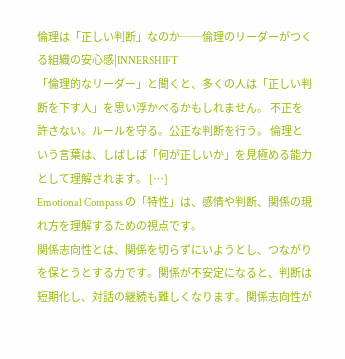倫理は「正しい判断」なのか──倫理のリーダーがつくる組織の安心感|INNERSHIFT
「倫理的なリーダー」と聞くと、多くの人は「正しい判断を下す人」を思い浮かべるかもしれません。 不正を許さない。ルールを守る。公正な判断を行う。 倫理という言葉は、しばしば「何が正しいか」を見極める能力として理解されます。 […]
Emotional Compass の「特性」は、感情や判断、関係の現れ方を理解するための視点です。
関係志向性とは、関係を切らずにいようとし、つながりを保とうとする力です。関係が不安定になると、判断は短期化し、対話の継続も難しくなります。関係志向性が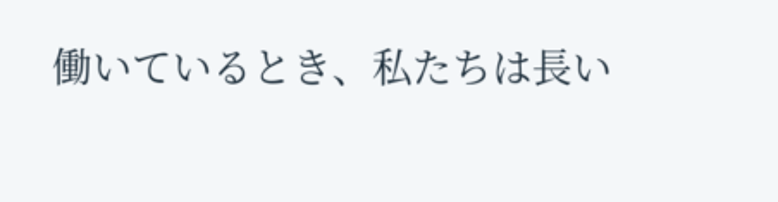働いているとき、私たちは長い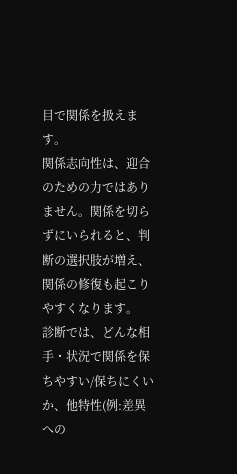目で関係を扱えます。
関係志向性は、迎合のための力ではありません。関係を切らずにいられると、判断の選択肢が増え、関係の修復も起こりやすくなります。
診断では、どんな相手・状況で関係を保ちやすい/保ちにくいか、他特性(例:差異への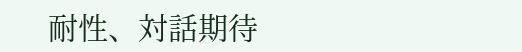耐性、対話期待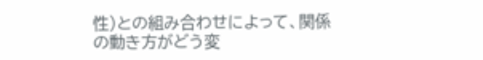性)との組み合わせによって、関係の動き方がどう変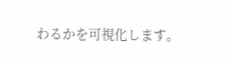わるかを可視化します。